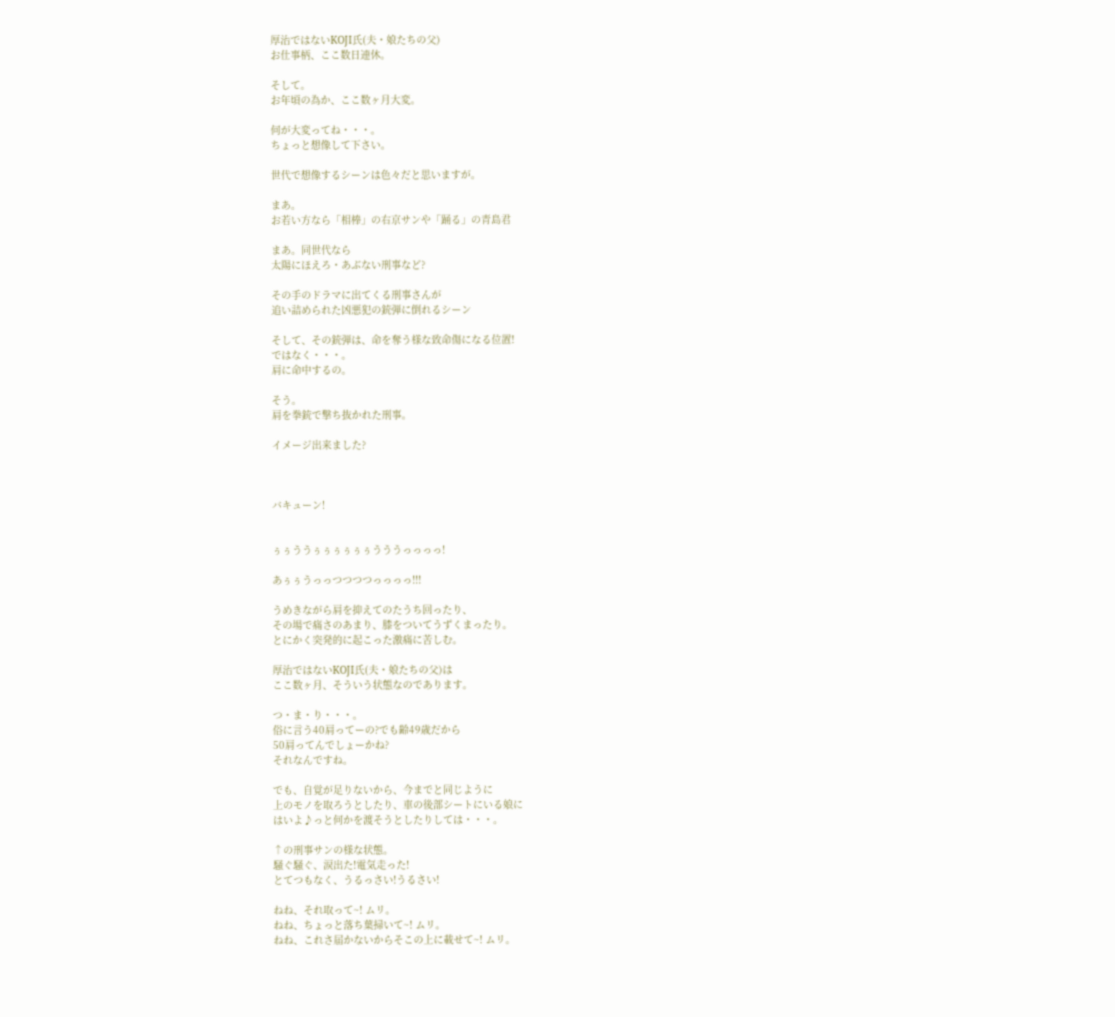厚治ではないKOJI氏(夫・娘たちの父)
お仕事柄、ここ数日連休。

そして。
お年頃の為か、ここ数ヶ月大変。

何が大変ってね・・・。
ちょっと想像して下さい。

世代で想像するシーンは色々だと思いますが。

まあ。
お若い方なら「相棒」の右京サンや「踊る」の青島君

まあ。同世代なら
太陽にほえろ・あぶない刑事など?

その手のドラマに出てくる刑事さんが
追い詰められた凶悪犯の銃弾に倒れるシーン

そして、その銃弾は、命を奪う様な致命傷になる位置!
ではなく・・・。
肩に命中するの。

そう。
肩を拳銃で撃ち抜かれた刑事。

イメージ出来ました?



バキューン!


ぅぅううぅぅぅぅぅぅうううっっっっ!

あぅぅうっっつつつつっっっっ!!!

うめきながら肩を抑えてのたうち回ったり、
その場で痛さのあまり、膝をついてうずくまったり。
とにかく突発的に起こった激痛に苦しむ。

厚治ではないKOJI氏(夫・娘たちの父)は
ここ数ヶ月、そういう状態なのであります。

つ・ま・り・・・。
俗に言う40肩ってーの?でも齢49歳だから
50肩ってんでしょーかね?
それなんですね。

でも、自覚が足りないから、今までと同じように
上のモノを取ろうとしたり、車の後部シートにいる娘に
はいよ♪っと何かを渡そうとしたりしては・・・。

↑の刑事サンの様な状態。
騒ぐ騒ぐ、涙出た!電気走った!
とてつもなく、うるっさい!うるさい!

ねね、それ取って~! ムリ。
ねね、ちょっと落ち葉掃いて~! ムリ。
ねね、これさ届かないからそこの上に載せて~! ムリ。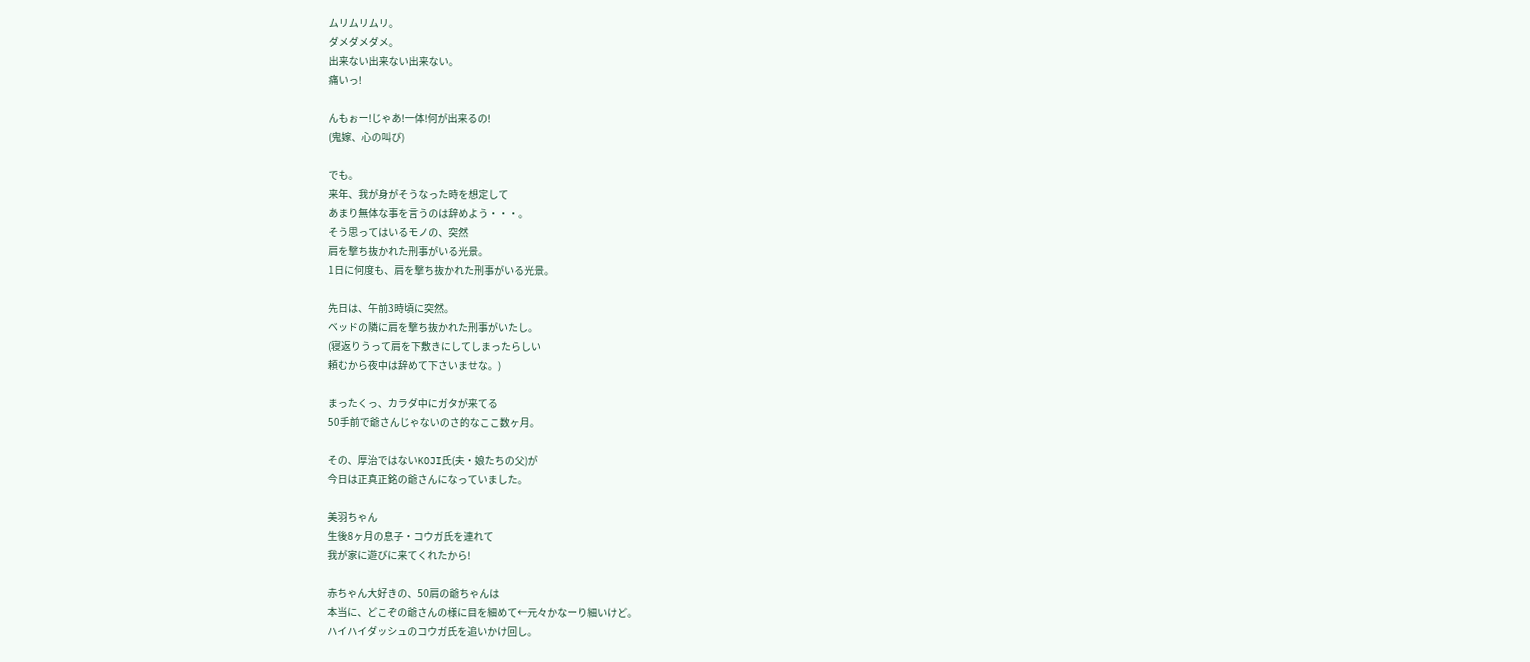ムリムリムリ。
ダメダメダメ。
出来ない出来ない出来ない。
痛いっ!

んもぉー!じゃあ!一体!何が出来るの!
(鬼嫁、心の叫び)

でも。
来年、我が身がそうなった時を想定して
あまり無体な事を言うのは辞めよう・・・。
そう思ってはいるモノの、突然
肩を撃ち抜かれた刑事がいる光景。
1日に何度も、肩を撃ち抜かれた刑事がいる光景。

先日は、午前3時頃に突然。
ベッドの隣に肩を撃ち抜かれた刑事がいたし。
(寝返りうって肩を下敷きにしてしまったらしい
頼むから夜中は辞めて下さいませな。)

まったくっ、カラダ中にガタが来てる
50手前で爺さんじゃないのさ的なここ数ヶ月。

その、厚治ではないKOJI氏(夫・娘たちの父)が
今日は正真正銘の爺さんになっていました。

美羽ちゃん
生後8ヶ月の息子・コウガ氏を連れて
我が家に遊びに来てくれたから!

赤ちゃん大好きの、50肩の爺ちゃんは
本当に、どこぞの爺さんの様に目を細めて←元々かなーり細いけど。
ハイハイダッシュのコウガ氏を追いかけ回し。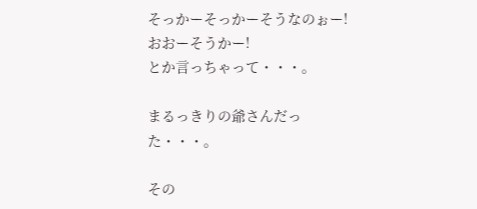そっかーそっかーそうなのぉー!おおーそうかー!
とか言っちゃって・・・。

まるっきりの爺さんだった・・・。

その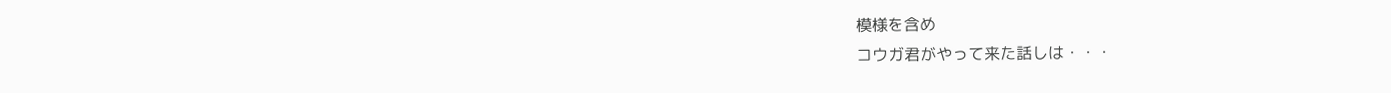模様を含め
コウガ君がやって来た話しは・・・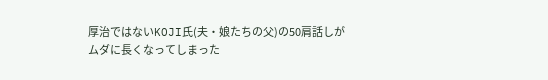厚治ではないKOJI氏(夫・娘たちの父)の50肩話しが
ムダに長くなってしまった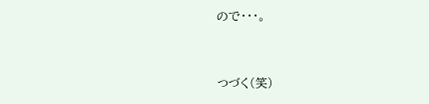ので・・・。



つづく(笑)